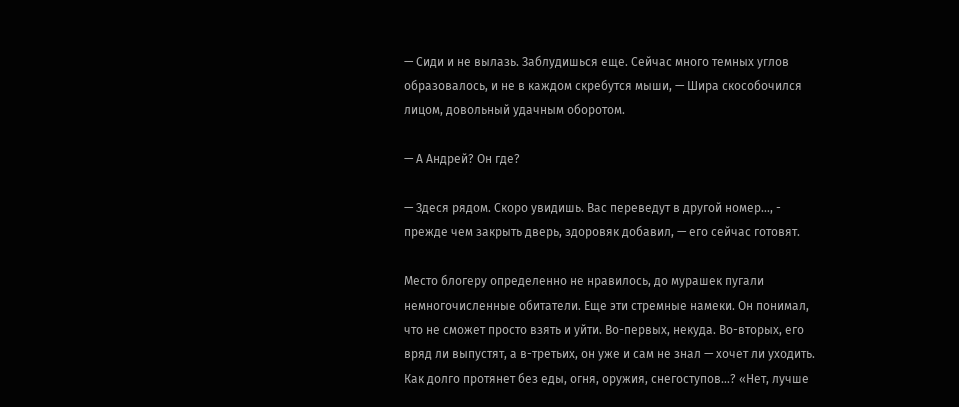— Сиди и не вылазь. Заблудишься еще. Сейчас много темных углов образовалось, и не в каждом скребутся мыши, — Шира скособочился лицом, довольный удачным оборотом.

— А Андрей? Он где?

— Здеся рядом. Скоро увидишь. Вас переведут в другой номер…, - прежде чем закрыть дверь, здоровяк добавил, — его сейчас готовят.

Место блогеру определенно не нравилось, до мурашек пугали немногочисленные обитатели. Еще эти стремные намеки. Он понимал, что не сможет просто взять и уйти. Во-первых, некуда. Во-вторых, его вряд ли выпустят, а в-третьих, он уже и сам не знал — хочет ли уходить. Как долго протянет без еды, огня, оружия, снегоступов…? «Нет, лучше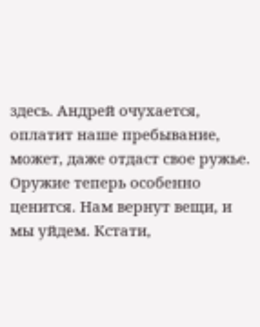здесь. Андрей очухается, оплатит наше пребывание, может, даже отдаст свое ружье. Оружие теперь особенно ценится. Нам вернут вещи, и мы уйдем. Кстати,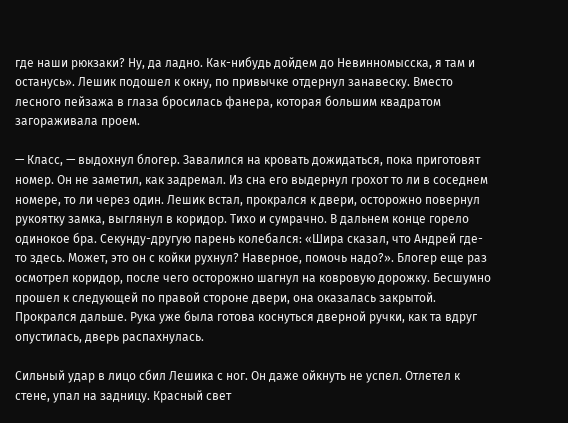где наши рюкзаки? Ну, да ладно. Как-нибудь дойдем до Невинномысска, я там и останусь». Лешик подошел к окну, по привычке отдернул занавеску. Вместо лесного пейзажа в глаза бросилась фанера, которая большим квадратом загораживала проем.

— Класс, — выдохнул блогер. Завалился на кровать дожидаться, пока приготовят номер. Он не заметил, как задремал. Из сна его выдернул грохот то ли в соседнем номере, то ли через один. Лешик встал, прокрался к двери, осторожно повернул рукоятку замка, выглянул в коридор. Тихо и сумрачно. В дальнем конце горело одинокое бра. Секунду-другую парень колебался: «Шира сказал, что Андрей где-то здесь. Может, это он с койки рухнул? Наверное, помочь надо?». Блогер еще раз осмотрел коридор, после чего осторожно шагнул на ковровую дорожку. Бесшумно прошел к следующей по правой стороне двери, она оказалась закрытой. Прокрался дальше. Рука уже была готова коснуться дверной ручки, как та вдруг опустилась, дверь распахнулась.

Сильный удар в лицо сбил Лешика с ног. Он даже ойкнуть не успел. Отлетел к стене, упал на задницу. Красный свет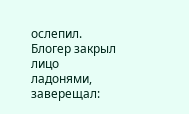ослепил. Блогер закрыл лицо ладонями, заверещал: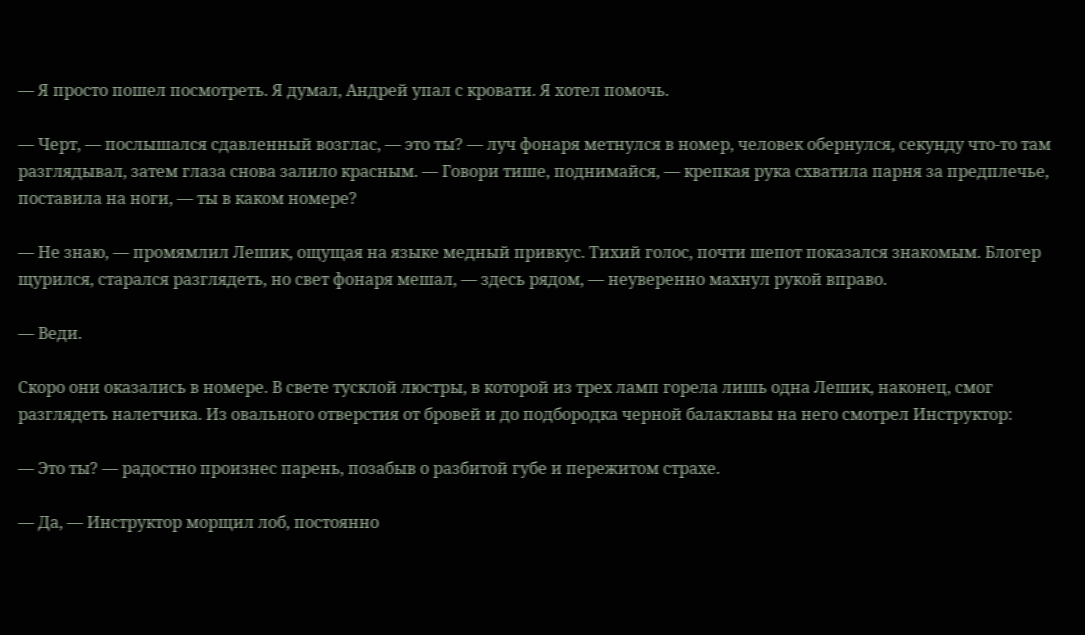— Я просто пошел посмотреть. Я думал, Андрей упал с кровати. Я хотел помочь.

— Черт, — послышался сдавленный возглас, — это ты? — луч фонаря метнулся в номер, человек обернулся, секунду что-то там разглядывал, затем глаза снова залило красным. — Говори тише, поднимайся, — крепкая рука схватила парня за предплечье, поставила на ноги, — ты в каком номере?

— Не знаю, — промямлил Лешик, ощущая на языке медный привкус. Тихий голос, почти шепот показался знакомым. Блогер щурился, старался разглядеть, но свет фонаря мешал, — здесь рядом, — неуверенно махнул рукой вправо.

— Веди.

Скоро они оказались в номере. В свете тусклой люстры, в которой из трех ламп горела лишь одна Лешик, наконец, смог разглядеть налетчика. Из овального отверстия от бровей и до подбородка черной балаклавы на него смотрел Инструктор:

— Это ты? — радостно произнес парень, позабыв о разбитой губе и пережитом страхе.

— Да, — Инструктор морщил лоб, постоянно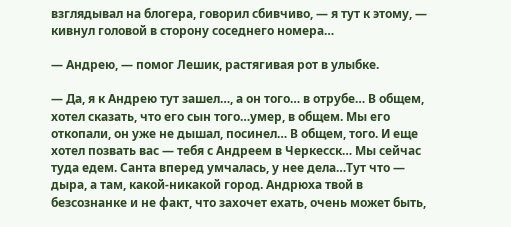взглядывал на блогера, говорил сбивчиво, — я тут к этому, — кивнул головой в сторону соседнего номера…

— Андрею, — помог Лешик, растягивая рот в улыбке.

— Да, я к Андрею тут зашел…, а он того… в отрубе… В общем, хотел сказать, что его сын того…умер, в общем. Мы его откопали, он уже не дышал, посинел… В общем, того. И еще хотел позвать вас — тебя с Андреем в Черкесск… Мы сейчас туда едем. Санта вперед умчалась, у нее дела…Тут что — дыра, а там, какой-никакой город. Андрюха твой в безсознанке и не факт, что захочет ехать, очень может быть,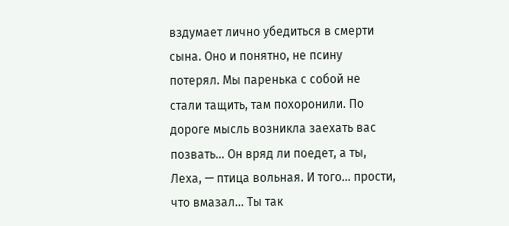вздумает лично убедиться в смерти сына. Оно и понятно, не псину потерял. Мы паренька с собой не стали тащить, там похоронили. По дороге мысль возникла заехать вас позвать… Он вряд ли поедет, а ты, Леха, — птица вольная. И того… прости, что вмазал… Ты так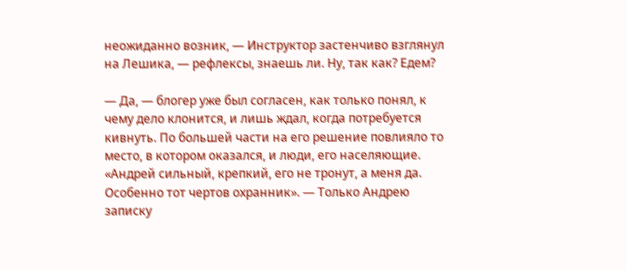неожиданно возник, — Инструктор застенчиво взглянул на Лешика, — рефлексы, знаешь ли. Ну, так как? Едем?

— Да, — блогер уже был согласен, как только понял, к чему дело клонится, и лишь ждал, когда потребуется кивнуть. По большей части на его решение повлияло то место, в котором оказался, и люди, его населяющие. «Андрей сильный, крепкий, его не тронут, а меня да. Особенно тот чертов охранник». — Только Андрею записку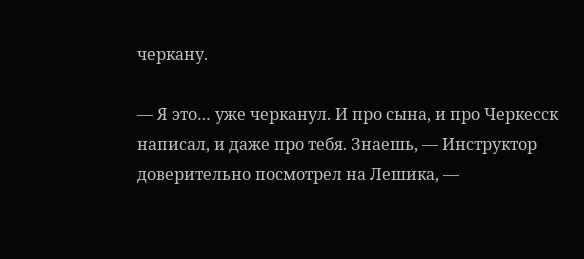черкану.

— Я это… уже черканул. И про сына, и про Черкесск написал, и даже про тебя. Знаешь, — Инструктор доверительно посмотрел на Лешика, —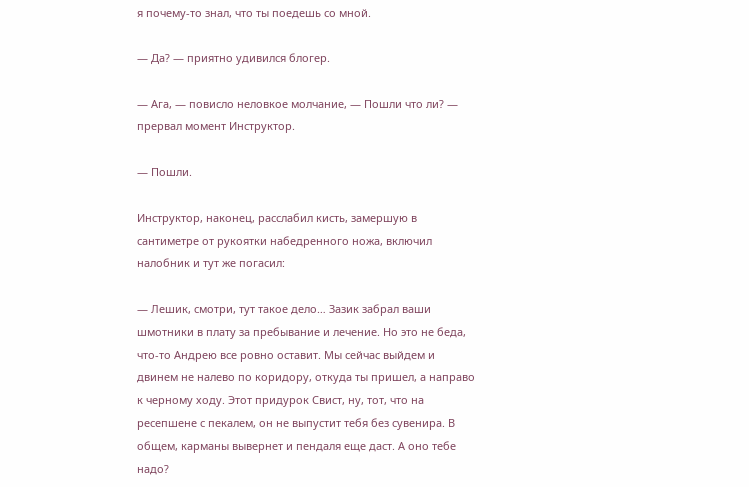я почему-то знал, что ты поедешь со мной.

— Да? — приятно удивился блогер.

— Ага, — повисло неловкое молчание, — Пошли что ли? — прервал момент Инструктор.

— Пошли.

Инструктор, наконец, расслабил кисть, замершую в сантиметре от рукоятки набедренного ножа, включил налобник и тут же погасил:

— Лешик, смотри, тут такое дело… Зазик забрал ваши шмотники в плату за пребывание и лечение. Но это не беда, что-то Андрею все ровно оставит. Мы сейчас выйдем и двинем не налево по коридору, откуда ты пришел, а направо к черному ходу. Этот придурок Свист, ну, тот, что на ресепшене с пекалем, он не выпустит тебя без сувенира. В общем, карманы вывернет и пендаля еще даст. А оно тебе надо?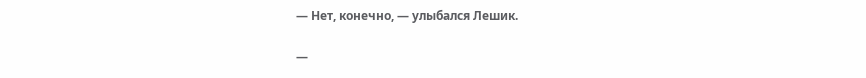— Нет, конечно, — улыбался Лешик.

—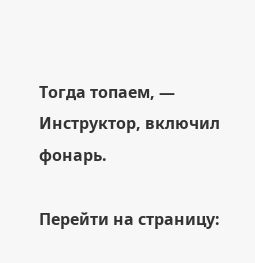Тогда топаем, — Инструктор, включил фонарь.

Перейти на страницу: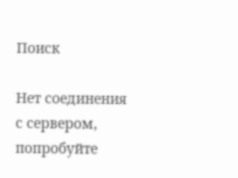Поиск

Нет соединения с сервером, попробуйте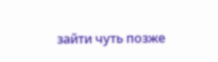зайти чуть позже